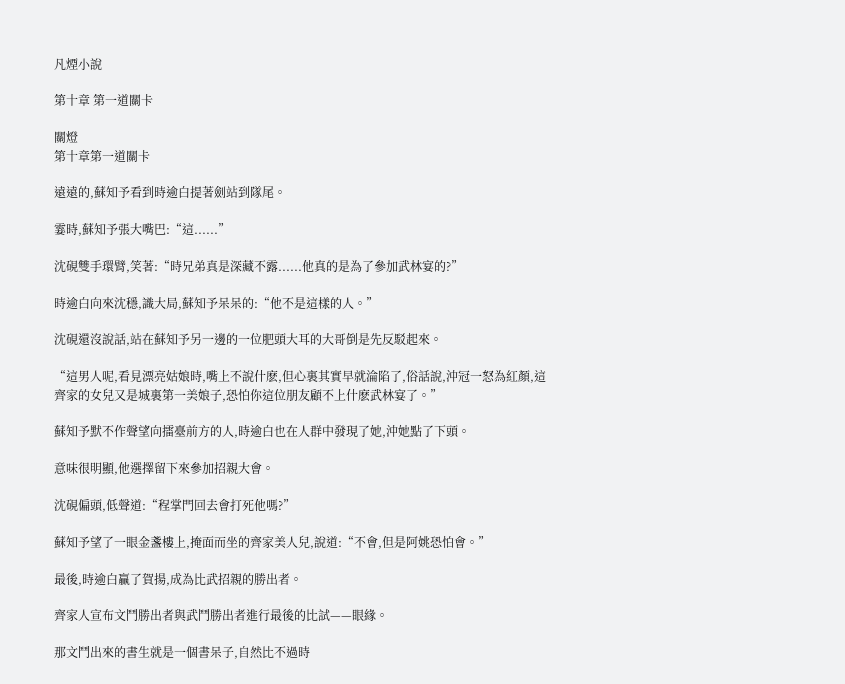凡煙小說

第十章 第一道關卡

關燈
第十章第一道關卡

遠遠的,蘇知予看到時逾白提著劍站到隊尾。

霎時,蘇知予張大嘴巴:“這......”

沈硯雙手環臂,笑著:“時兄弟真是深藏不露......他真的是為了參加武林宴的?”

時逾白向來沈穩,識大局,蘇知予呆呆的:“他不是這樣的人。”

沈硯還沒說話,站在蘇知予另一邊的一位肥頭大耳的大哥倒是先反駁起來。

“這男人呢,看見漂亮姑娘時,嘴上不說什麽,但心裏其實早就淪陷了,俗話說,沖冠一怒為紅顏,這齊家的女兒又是城裏第一美娘子,恐怕你這位朋友顧不上什麽武林宴了。”

蘇知予默不作聲望向擂臺前方的人,時逾白也在人群中發現了她,沖她點了下頭。

意味很明顯,他選擇留下來參加招親大會。

沈硯偏頭,低聲道:“程掌門回去會打死他嗎?”

蘇知予望了一眼金盞樓上,掩面而坐的齊家美人兒,說道:“不會,但是阿姚恐怕會。”

最後,時逾白贏了賀揚,成為比武招親的勝出者。

齊家人宣布文鬥勝出者與武鬥勝出者進行最後的比試——眼緣。

那文鬥出來的書生就是一個書呆子,自然比不過時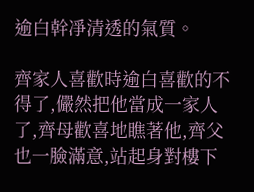逾白幹凈清透的氣質。

齊家人喜歡時逾白喜歡的不得了,儼然把他當成一家人了,齊母歡喜地瞧著他,齊父也一臉滿意,站起身對樓下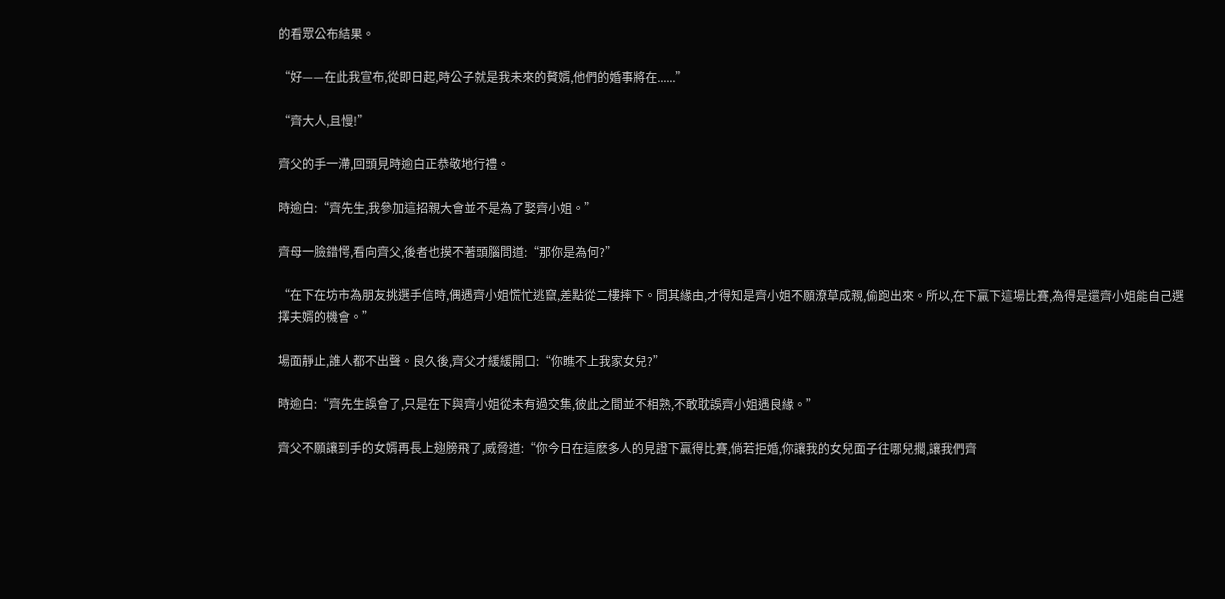的看眾公布結果。

“好——在此我宣布,從即日起,時公子就是我未來的贅婿,他們的婚事將在......”

“齊大人,且慢!”

齊父的手一滯,回頭見時逾白正恭敬地行禮。

時逾白:“齊先生,我參加這招親大會並不是為了娶齊小姐。”

齊母一臉錯愕,看向齊父,後者也摸不著頭腦問道:“那你是為何?”

“在下在坊市為朋友挑選手信時,偶遇齊小姐慌忙逃竄,差點從二樓摔下。問其緣由,才得知是齊小姐不願潦草成親,偷跑出來。所以,在下贏下這場比賽,為得是還齊小姐能自己選擇夫婿的機會。”

場面靜止,誰人都不出聲。良久後,齊父才緩緩開口:“你瞧不上我家女兒?”

時逾白:“齊先生誤會了,只是在下與齊小姐從未有過交集,彼此之間並不相熟,不敢耽誤齊小姐遇良緣。”

齊父不願讓到手的女婿再長上翅膀飛了,威脅道:“你今日在這麽多人的見證下贏得比賽,倘若拒婚,你讓我的女兒面子往哪兒擱,讓我們齊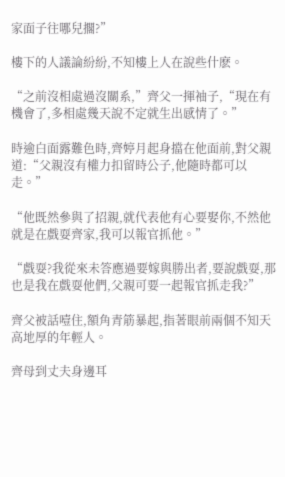家面子往哪兒擱?”

樓下的人議論紛紛,不知樓上人在說些什麽。

“之前沒相處過沒關系,”齊父一揮袖子,“現在有機會了,多相處幾天說不定就生出感情了。”

時逾白面露難色時,齊婷月起身擋在他面前,對父親道:“父親沒有權力扣留時公子,他隨時都可以走。”

“他既然參與了招親,就代表他有心要娶你,不然他就是在戲耍齊家,我可以報官抓他。”

“戲耍?我從來未答應過要嫁與勝出者,要說戲耍,那也是我在戲耍他們,父親可要一起報官抓走我?”

齊父被話噎住,額角青筋暴起,指著眼前兩個不知天高地厚的年輕人。

齊母到丈夫身邊耳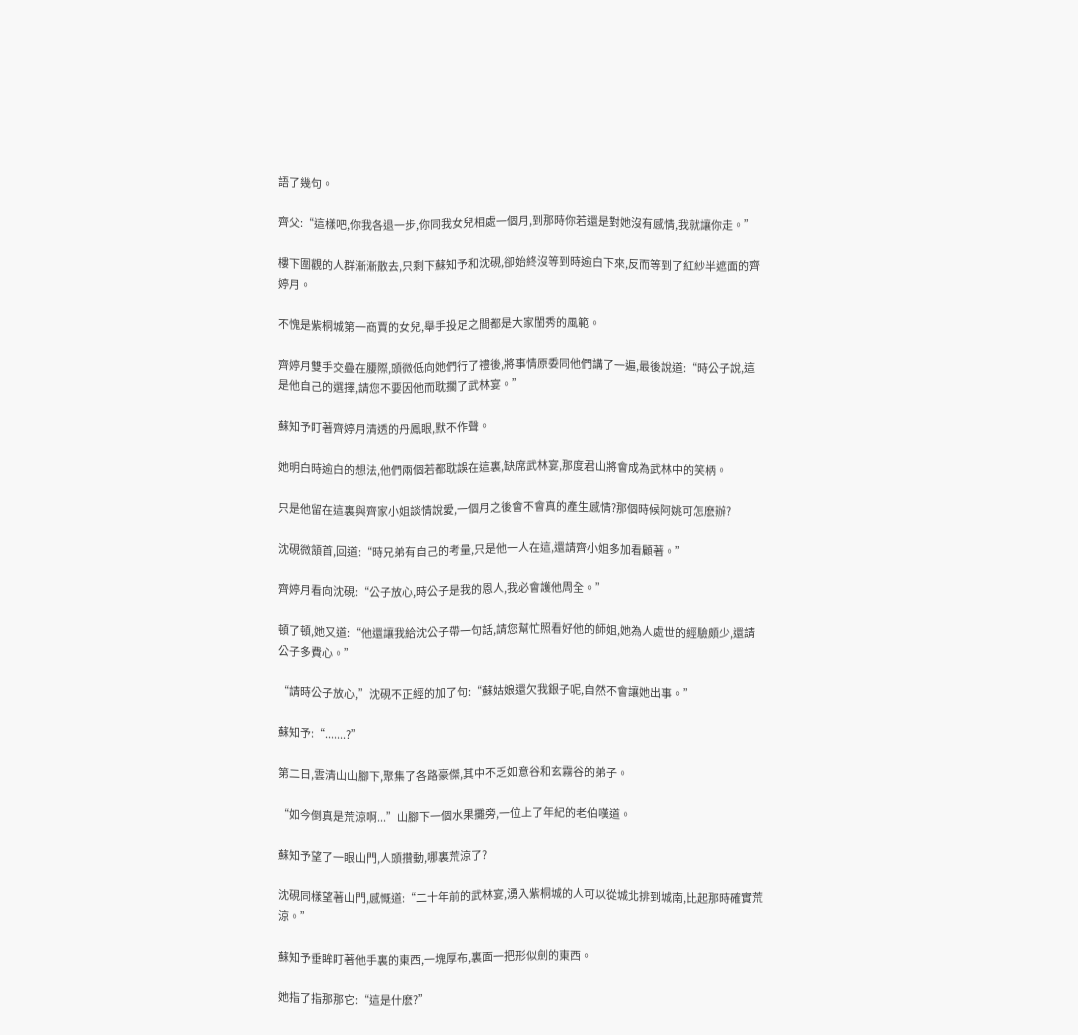語了幾句。

齊父:“這樣吧,你我各退一步,你同我女兒相處一個月,到那時你若還是對她沒有感情,我就讓你走。”

樓下圍觀的人群漸漸散去,只剩下蘇知予和沈硯,卻始終沒等到時逾白下來,反而等到了紅紗半遮面的齊婷月。

不愧是紫桐城第一商賈的女兒,舉手投足之間都是大家閨秀的風範。

齊婷月雙手交疊在腰際,頭微低向她們行了禮後,將事情原委同他們講了一遍,最後說道:“時公子說,這是他自己的選擇,請您不要因他而耽擱了武林宴。”

蘇知予盯著齊婷月清透的丹鳳眼,默不作聲。

她明白時逾白的想法,他們兩個若都耽誤在這裏,缺席武林宴,那度君山將會成為武林中的笑柄。

只是他留在這裏與齊家小姐談情說愛,一個月之後會不會真的產生感情?那個時候阿姚可怎麽辦?

沈硯微頷首,回道:“時兄弟有自己的考量,只是他一人在這,還請齊小姐多加看顧著。”

齊婷月看向沈硯:“公子放心,時公子是我的恩人,我必會護他周全。”

頓了頓,她又道:“他還讓我給沈公子帶一句話,請您幫忙照看好他的師姐,她為人處世的經驗頗少,還請公子多費心。”

“請時公子放心,”沈硯不正經的加了句:“蘇姑娘還欠我銀子呢,自然不會讓她出事。”

蘇知予:“.......?”

第二日,雲清山山腳下,聚集了各路豪傑,其中不乏如意谷和玄霧谷的弟子。

“如今倒真是荒涼啊...”山腳下一個水果攤旁,一位上了年紀的老伯嘆道。

蘇知予望了一眼山門,人頭攢動,哪裏荒涼了?

沈硯同樣望著山門,感慨道:“二十年前的武林宴,湧入紫桐城的人可以從城北排到城南,比起那時確實荒涼。”

蘇知予垂眸盯著他手裏的東西,一塊厚布,裏面一把形似劍的東西。

她指了指那那它:“這是什麽?”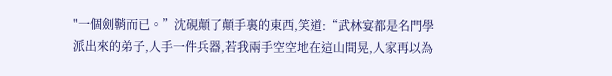"一個劍鞘而已。”沈硯顛了顛手裏的東西,笑道:“武林宴都是名門學派出來的弟子,人手一件兵器,若我兩手空空地在這山間晃,人家再以為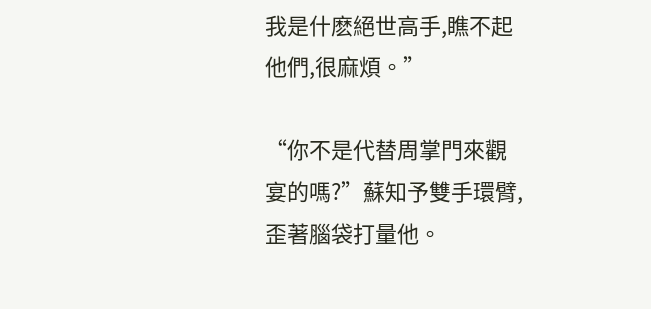我是什麽絕世高手,瞧不起他們,很麻煩。”

“你不是代替周掌門來觀宴的嗎?”蘇知予雙手環臂,歪著腦袋打量他。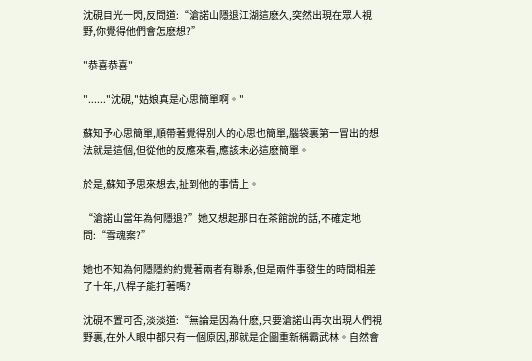沈硯目光一閃,反問道:“滄諾山隱退江湖這麽久,突然出現在眾人視野,你覺得他們會怎麽想?”

"恭喜恭喜"

"......"沈硯,"姑娘真是心思簡單啊。"

蘇知予心思簡單,順帶著覺得別人的心思也簡單,腦袋裏第一冒出的想法就是這個,但從他的反應來看,應該未必這麽簡單。

於是,蘇知予思來想去,扯到他的事情上。

“滄諾山當年為何隱退?”她又想起那日在茶館說的話,不確定地問:“雪魂案?”

她也不知為何隱隱約約覺著兩者有聯系,但是兩件事發生的時間相差了十年,八桿子能打著嗎?

沈硯不置可否,淡淡道:“無論是因為什麽,只要滄諾山再次出現人們視野裏,在外人眼中都只有一個原因,那就是企圖重新稱霸武林。自然會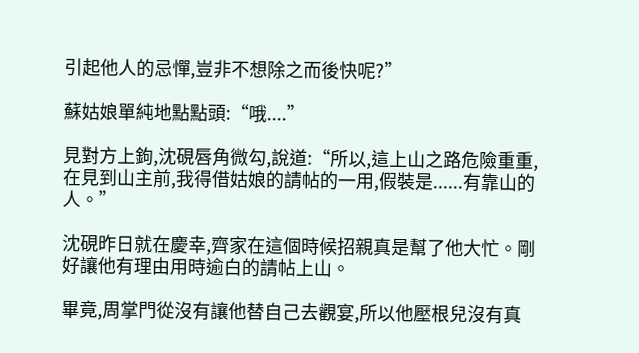引起他人的忌憚,豈非不想除之而後快呢?”

蘇姑娘單純地點點頭:“哦....”

見對方上鉤,沈硯唇角微勾,說道:“所以,這上山之路危險重重,在見到山主前,我得借姑娘的請帖的一用,假裝是......有靠山的人。”

沈硯昨日就在慶幸,齊家在這個時候招親真是幫了他大忙。剛好讓他有理由用時逾白的請帖上山。

畢竟,周掌門從沒有讓他替自己去觀宴,所以他壓根兒沒有真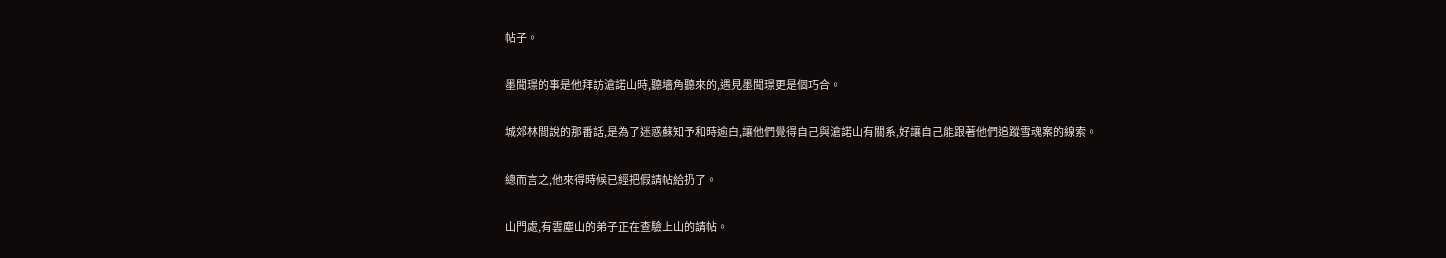帖子。

墨聞璟的事是他拜訪滄諾山時,聽墻角聽來的,遇見墨聞璟更是個巧合。

城郊林間說的那番話,是為了迷惑蘇知予和時逾白,讓他們覺得自己與滄諾山有關系,好讓自己能跟著他們追蹤雪魂案的線索。

總而言之,他來得時候已經把假請帖給扔了。

山門處,有雲塵山的弟子正在查驗上山的請帖。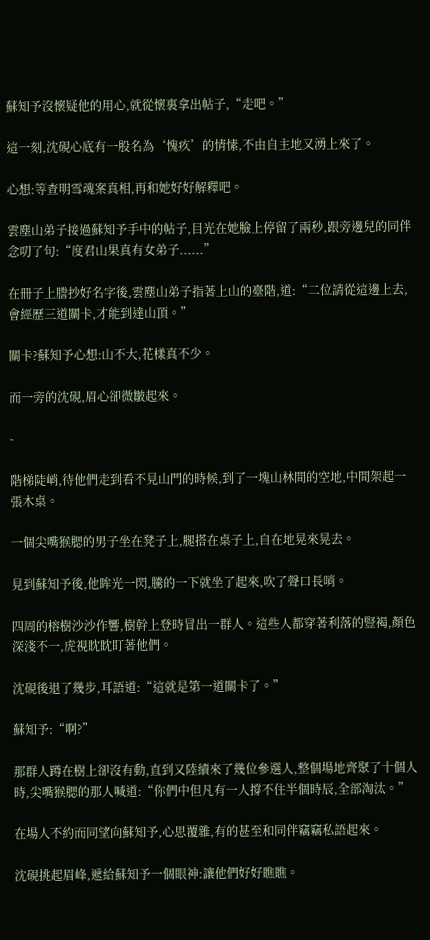蘇知予沒懷疑他的用心,就從懷裏拿出帖子,“走吧。”

這一刻,沈硯心底有一股名為‘愧疚’的情愫,不由自主地又湧上來了。

心想:等查明雪魂案真相,再和她好好解釋吧。

雲塵山弟子接過蘇知予手中的帖子,目光在她臉上停留了兩秒,跟旁邊兒的同伴念叨了句:“度君山果真有女弟子......”

在冊子上謄抄好名字後,雲塵山弟子指著上山的臺階,道:“二位請從這邊上去,會經歷三道關卡,才能到達山頂。”

關卡?蘇知予心想:山不大,花樣真不少。

而一旁的沈硯,眉心卻微皺起來。

-

階梯陡峭,待他們走到看不見山門的時候,到了一塊山林間的空地,中間架起一張木桌。

一個尖嘴猴腮的男子坐在凳子上,腿搭在桌子上,自在地晃來晃去。

見到蘇知予後,他眸光一閃,騰的一下就坐了起來,吹了聲口長哨。

四周的榕樹沙沙作響,樹幹上登時冒出一群人。這些人都穿著利落的豎褐,顏色深淺不一,虎視眈眈盯著他們。

沈硯後退了幾步,耳語道:“這就是第一道關卡了。”

蘇知予:“啊?”

那群人蹲在樹上卻沒有動,直到又陸續來了幾位參選人,整個場地齊聚了十個人時,尖嘴猴腮的那人喊道:“你們中但凡有一人撐不住半個時辰,全部淘汰。”

在場人不約而同望向蘇知予,心思覆雜,有的甚至和同伴竊竊私語起來。

沈硯挑起眉峰,遞給蘇知予一個眼神:讓他們好好瞧瞧。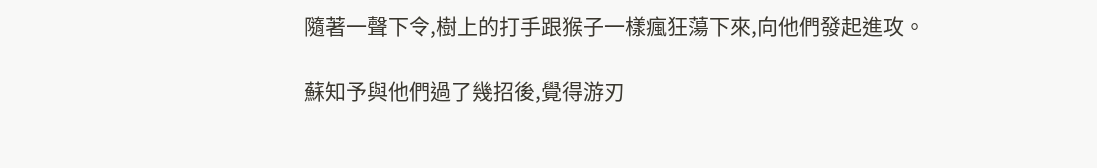隨著一聲下令,樹上的打手跟猴子一樣瘋狂蕩下來,向他們發起進攻。

蘇知予與他們過了幾招後,覺得游刃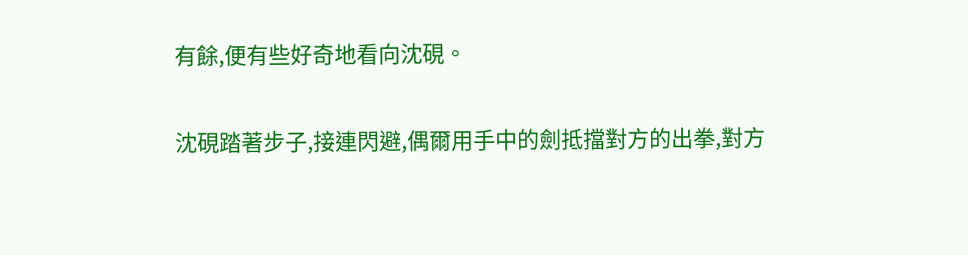有餘,便有些好奇地看向沈硯。

沈硯踏著步子,接連閃避,偶爾用手中的劍抵擋對方的出拳,對方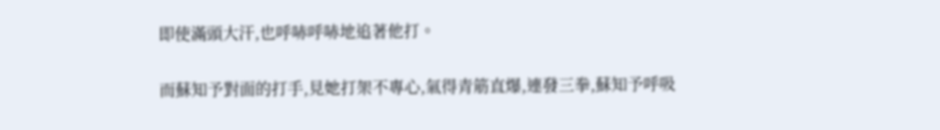即使滿頭大汗,也呼哧呼哧地追著他打。

而蘇知予對面的打手,見她打架不專心,氣得青筋直爆,連發三拳,蘇知予呼吸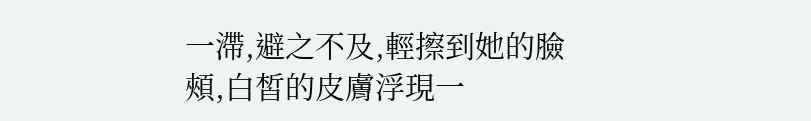一滯,避之不及,輕擦到她的臉頰,白皙的皮膚浮現一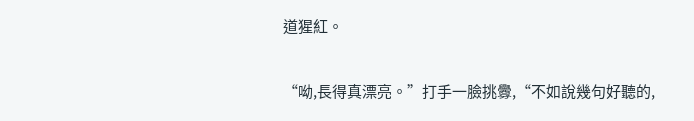道猩紅。

“呦,長得真漂亮。”打手一臉挑釁,“不如說幾句好聽的,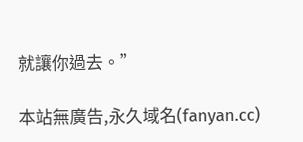就讓你過去。”

本站無廣告,永久域名(fanyan.cc)